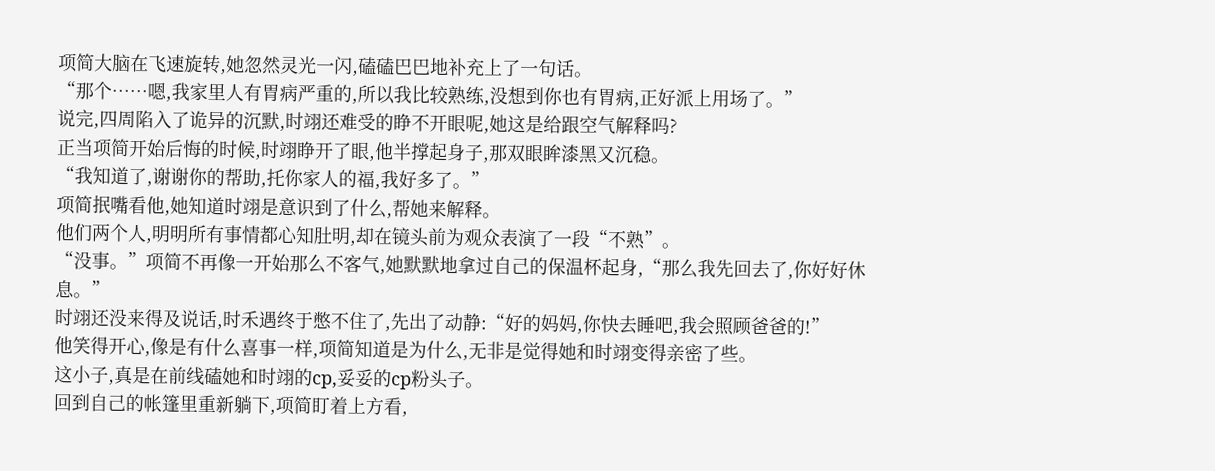项简大脑在飞速旋转,她忽然灵光一闪,磕磕巴巴地补充上了一句话。
“那个……嗯,我家里人有胃病严重的,所以我比较熟练,没想到你也有胃病,正好派上用场了。”
说完,四周陷入了诡异的沉默,时翊还难受的睁不开眼呢,她这是给跟空气解释吗?
正当项简开始后悔的时候,时翊睁开了眼,他半撑起身子,那双眼眸漆黑又沉稳。
“我知道了,谢谢你的帮助,托你家人的福,我好多了。”
项简抿嘴看他,她知道时翊是意识到了什么,帮她来解释。
他们两个人,明明所有事情都心知肚明,却在镜头前为观众表演了一段“不熟”。
“没事。”项简不再像一开始那么不客气,她默默地拿过自己的保温杯起身,“那么我先回去了,你好好休息。”
时翊还没来得及说话,时禾遇终于憋不住了,先出了动静:“好的妈妈,你快去睡吧,我会照顾爸爸的!”
他笑得开心,像是有什么喜事一样,项简知道是为什么,无非是觉得她和时翊变得亲密了些。
这小子,真是在前线磕她和时翊的cp,妥妥的cp粉头子。
回到自己的帐篷里重新躺下,项简盯着上方看,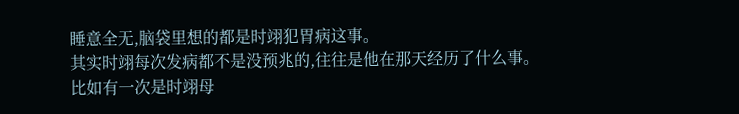睡意全无,脑袋里想的都是时翊犯胃病这事。
其实时翊每次发病都不是没预兆的,往往是他在那天经历了什么事。
比如有一次是时翊母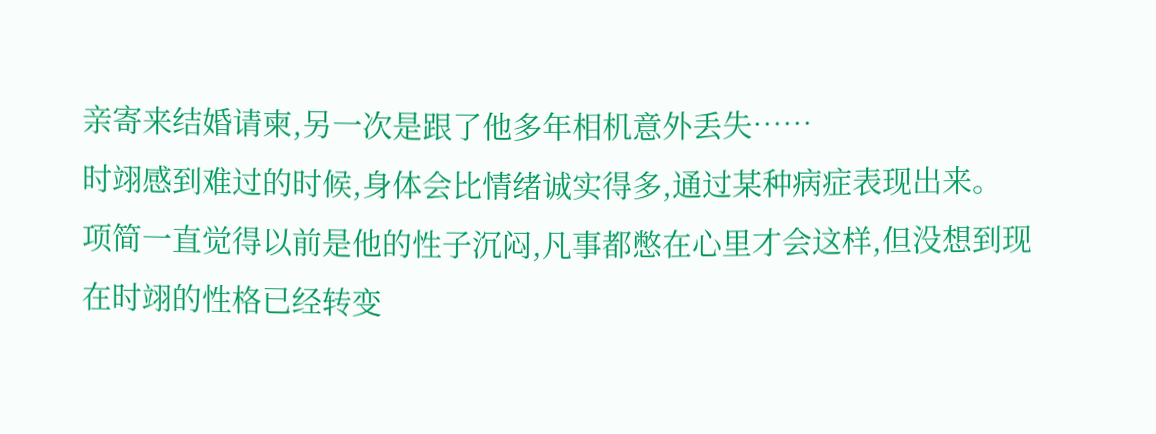亲寄来结婚请柬,另一次是跟了他多年相机意外丢失……
时翊感到难过的时候,身体会比情绪诚实得多,通过某种病症表现出来。
项简一直觉得以前是他的性子沉闷,凡事都憋在心里才会这样,但没想到现在时翊的性格已经转变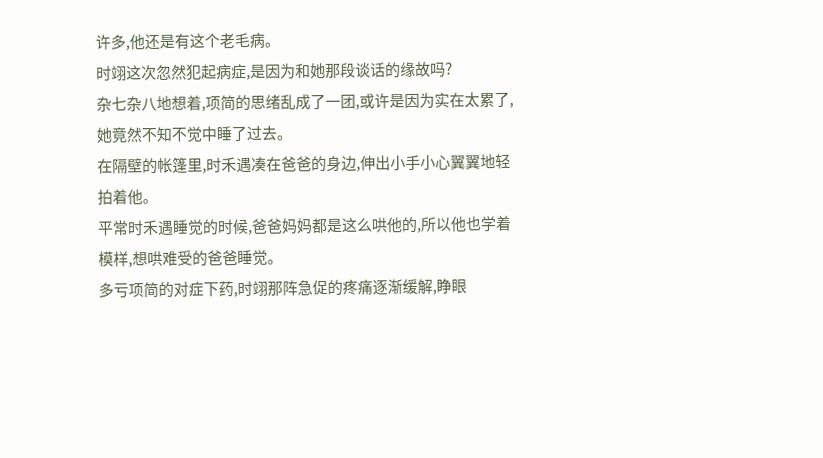许多,他还是有这个老毛病。
时翊这次忽然犯起病症,是因为和她那段谈话的缘故吗?
杂七杂八地想着,项简的思绪乱成了一团,或许是因为实在太累了,她竟然不知不觉中睡了过去。
在隔壁的帐篷里,时禾遇凑在爸爸的身边,伸出小手小心翼翼地轻拍着他。
平常时禾遇睡觉的时候,爸爸妈妈都是这么哄他的,所以他也学着模样,想哄难受的爸爸睡觉。
多亏项简的对症下药,时翊那阵急促的疼痛逐渐缓解,睁眼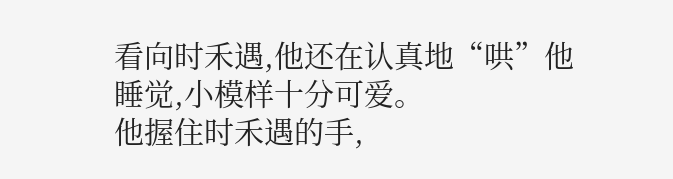看向时禾遇,他还在认真地“哄”他睡觉,小模样十分可爱。
他握住时禾遇的手,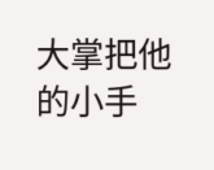大掌把他的小手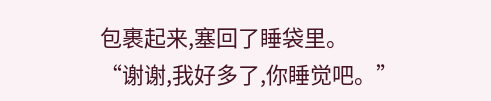包裹起来,塞回了睡袋里。
“谢谢,我好多了,你睡觉吧。”